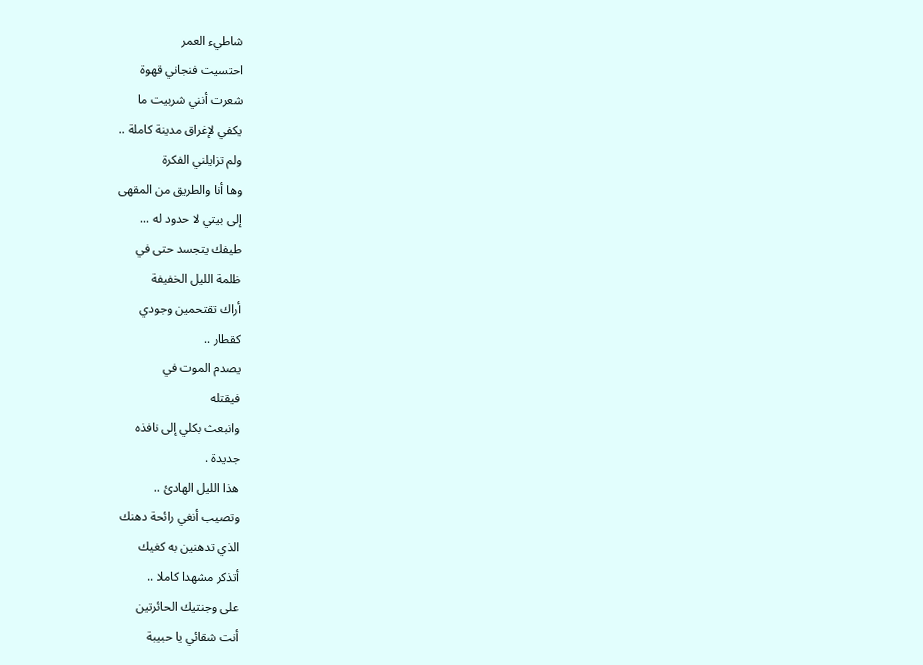شاطيء العمر
احتسيت فنجاني قهوة
شعرت أنني شربيت ما
يكفي لإغراق مدينة كاملة ..
ولم تزايلني الفكرة
وها أنا والطريق من المقهى
إلى بيتي لا حدود له ...
طيفك يتجسد حتى في
ظلمة الليل الخفيفة
أراك تقتحمين وجودي
كقطار ..
يصدم الموت في
فيقتله
وانبعث بكلي إلى نافذه
جديدة .
هذا الليل الهادئ ..
وتصيب أنغي رائحة دهنك
الذي تدهنين به كغيك
أتذكر مشهدا كاملا ..
على وجنتيك الحائرتين
أنت شقائي يا حبيبة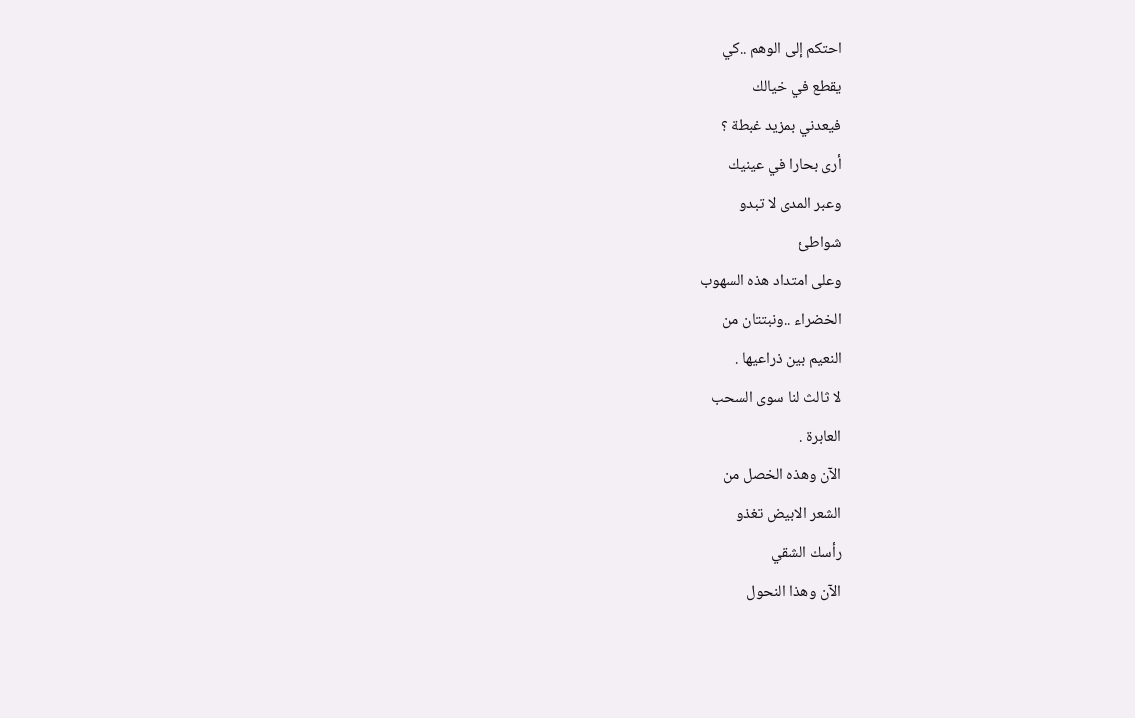احتكم إلى الوهم ..كي
يقطع في خيالك
فيعدني بمزيد غبطة ؟
أرى بحارا في عينيك
وعبر المدى لا تبدو
شواطئ
وعلى امتداد هذه السهوب
الخضراء ..ونبتتان من
النعيم بين ذراعيها .
لا ثالث لنا سوى السحب
العابرة .
الآن وهذه الخصل من
الشعر الابيض تغذو
رأسك الشقي
الآن وهذا النحول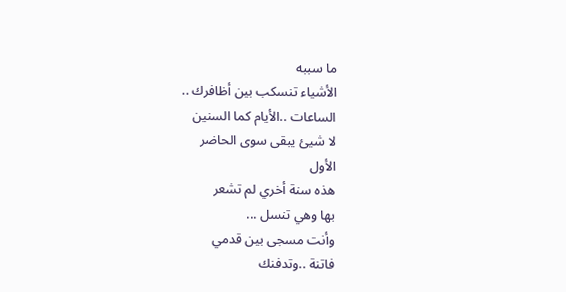ما سببه
الأشياء تنسكب بين أظافرك ..
الساعات ..الأيام كما السنين
لا شيئ يبقى سوى الحاضر
الأول
هذه سنة أخري لم تشعر
بها وهي تنسل ...
وأنت مسجى بين قدمي
فاتنة ..وتدفنك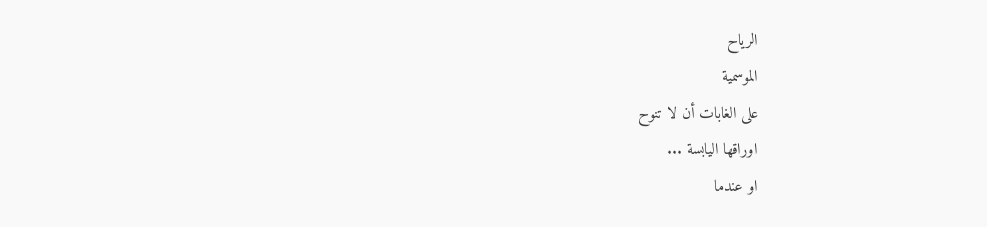الرياح
الموسمية
على الغابات أن لا تنوح
اوراقها اليابسة ...
او عندما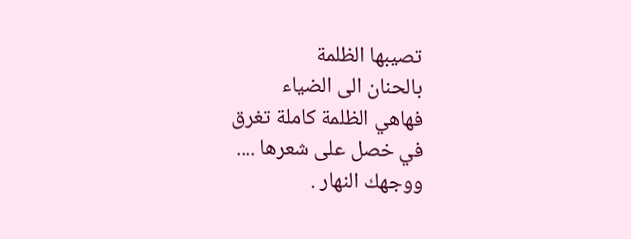تصيبها الظلمة
بالحنان الى الضياء
فهاهي الظلمة كاملة تغرق
في خصل على شعرها ....
ووجهك النهار .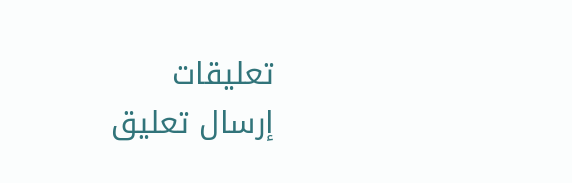تعليقات
إرسال تعليق